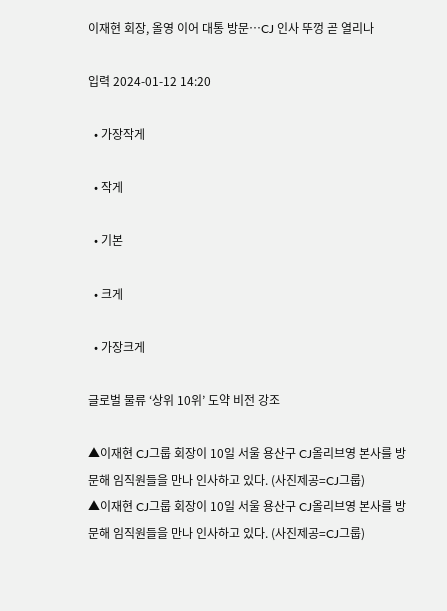이재현 회장, 올영 이어 대통 방문…CJ 인사 뚜껑 곧 열리나

입력 2024-01-12 14:20

  • 가장작게

  • 작게

  • 기본

  • 크게

  • 가장크게

글로벌 물류 ‘상위 10위’ 도약 비전 강조

▲이재현 CJ그룹 회장이 10일 서울 용산구 CJ올리브영 본사를 방문해 임직원들을 만나 인사하고 있다. (사진제공=CJ그룹)
▲이재현 CJ그룹 회장이 10일 서울 용산구 CJ올리브영 본사를 방문해 임직원들을 만나 인사하고 있다. (사진제공=CJ그룹)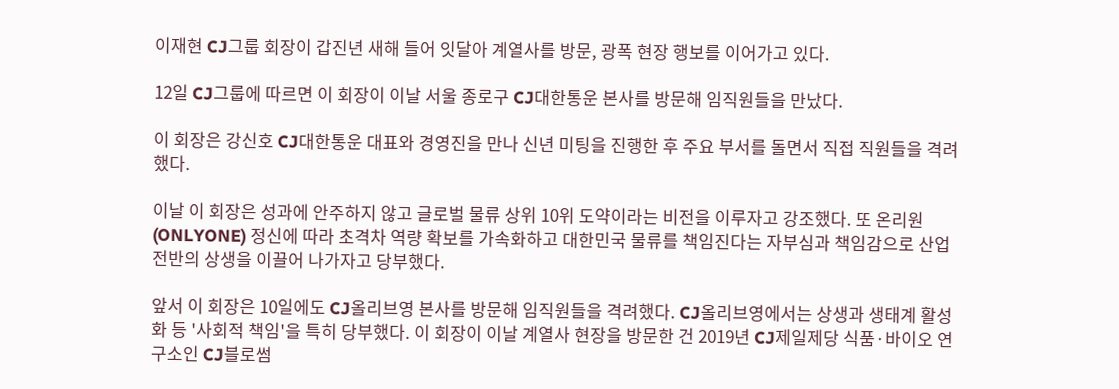이재현 CJ그룹 회장이 갑진년 새해 들어 잇달아 계열사를 방문, 광폭 현장 행보를 이어가고 있다.

12일 CJ그룹에 따르면 이 회장이 이날 서울 종로구 CJ대한통운 본사를 방문해 임직원들을 만났다.

이 회장은 강신호 CJ대한통운 대표와 경영진을 만나 신년 미팅을 진행한 후 주요 부서를 돌면서 직접 직원들을 격려했다.

이날 이 회장은 성과에 안주하지 않고 글로벌 물류 상위 10위 도약이라는 비전을 이루자고 강조했다. 또 온리원(ONLYONE) 정신에 따라 초격차 역량 확보를 가속화하고 대한민국 물류를 책임진다는 자부심과 책임감으로 산업 전반의 상생을 이끌어 나가자고 당부했다.

앞서 이 회장은 10일에도 CJ올리브영 본사를 방문해 임직원들을 격려했다. CJ올리브영에서는 상생과 생태계 활성화 등 '사회적 책임'을 특히 당부했다. 이 회장이 이날 계열사 현장을 방문한 건 2019년 CJ제일제당 식품·바이오 연구소인 CJ블로썸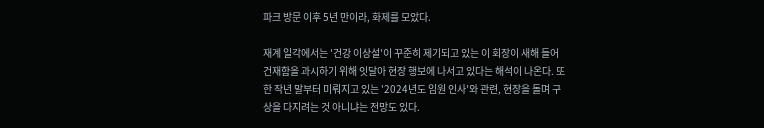파크 방문 이후 5년 만이라, 화제를 모았다.

재계 일각에서는 '건강 이상설'이 꾸준히 제기되고 있는 이 회장이 새해 들어 건재함을 과시하기 위해 잇달아 현장 행보에 나서고 있다는 해석이 나온다. 또한 작년 말부터 미뤄지고 있는 '2024년도 임원 인사'와 관련, 현장을 돌며 구상을 다지려는 것 아니냐는 전망도 있다.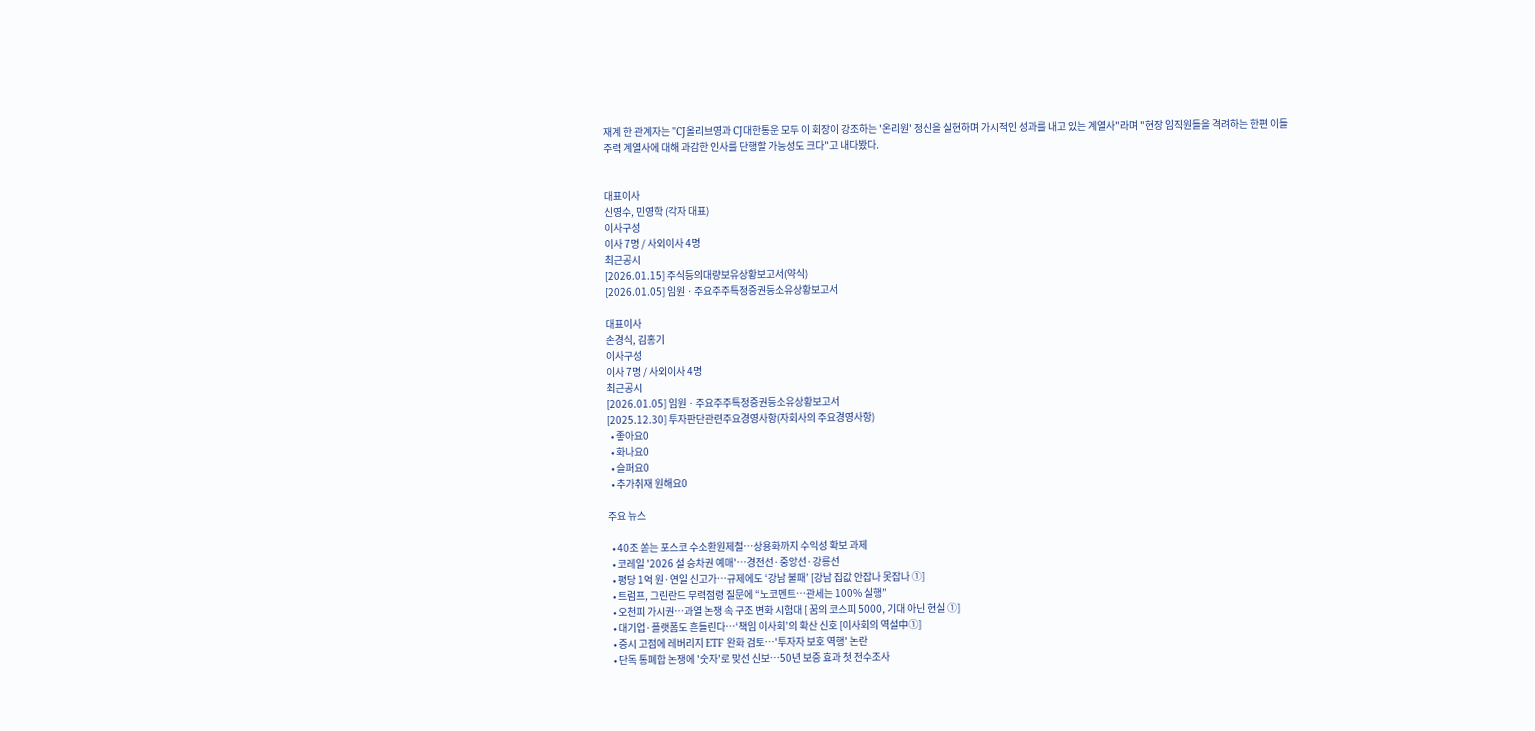재계 한 관계자는 "CJ올리브영과 CJ대한통운 모두 이 회장이 강조하는 '온리원' 정신을 실현하며 가시적인 성과를 내고 있는 계열사"라며 "현장 임직원들을 격려하는 한편 이들 주력 계열사에 대해 과감한 인사를 단행할 가능성도 크다"고 내다봤다.


대표이사
신영수, 민영학 (각자 대표)
이사구성
이사 7명 / 사외이사 4명
최근공시
[2026.01.15] 주식등의대량보유상황보고서(약식)
[2026.01.05] 임원ㆍ주요주주특정증권등소유상황보고서

대표이사
손경식, 김홍기
이사구성
이사 7명 / 사외이사 4명
최근공시
[2026.01.05] 임원ㆍ주요주주특정증권등소유상황보고서
[2025.12.30] 투자판단관련주요경영사항(자회사의 주요경영사항)
  • 좋아요0
  • 화나요0
  • 슬퍼요0
  • 추가취재 원해요0

주요 뉴스

  • 40조 쏟는 포스코 수소환원제철⋯상용화까지 수익성 확보 과제
  • 코레일 '2026 설 승차권 예매'…경전선·중앙선·강릉선
  • 평당 1억 원·연일 신고가…규제에도 ‘강남 불패’ [강남 집값 안잡나 못잡나 ①]
  • 트럼프, 그린란드 무력점령 질문에 “노코멘트…관세는 100% 실행”
  • 오천피 가시권…과열 논쟁 속 구조 변화 시험대 [ 꿈의 코스피 5000, 기대 아닌 현실 ①]
  • 대기업·플랫폼도 흔들린다…‘책임 이사회’의 확산 신호 [이사회의 역설中①]
  • 증시 고점에 레버리지 ETF 완화 검토…'투자자 보호 역행' 논란
  • 단독 통폐합 논쟁에 '숫자'로 맞선 신보⋯50년 보증 효과 첫 전수조사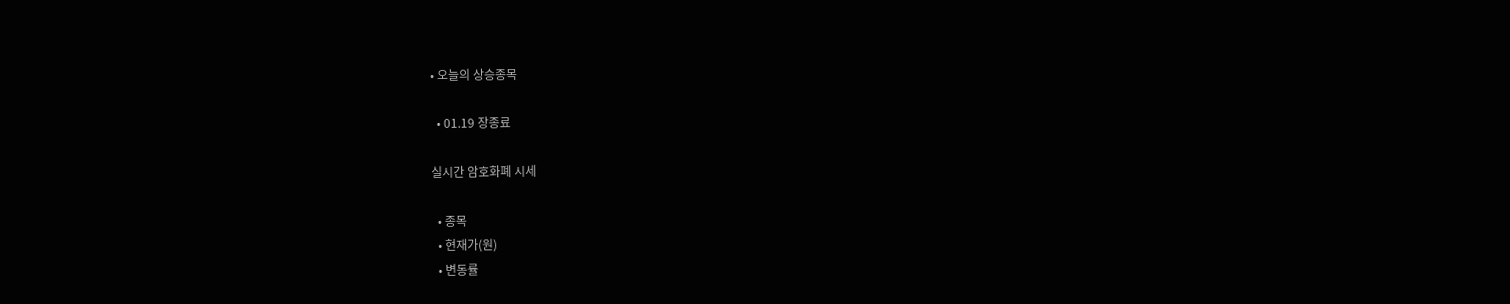• 오늘의 상승종목

  • 01.19 장종료

실시간 암호화폐 시세

  • 종목
  • 현재가(원)
  • 변동률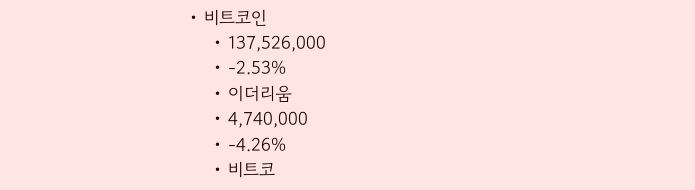• 비트코인
    • 137,526,000
    • -2.53%
    • 이더리움
    • 4,740,000
    • -4.26%
    • 비트코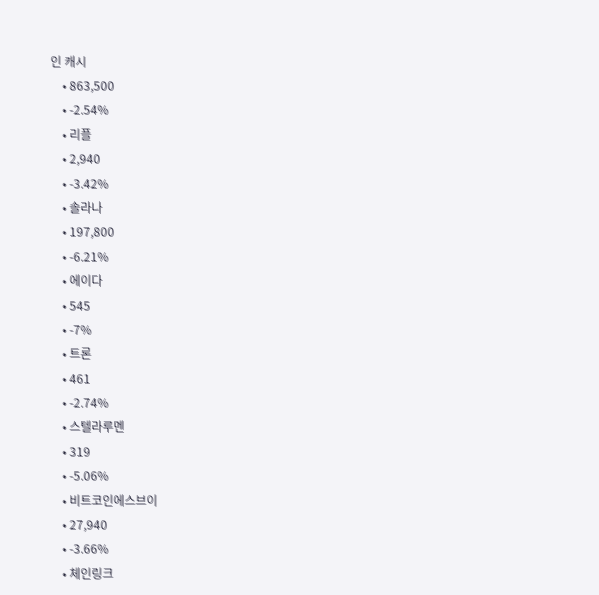인 캐시
    • 863,500
    • -2.54%
    • 리플
    • 2,940
    • -3.42%
    • 솔라나
    • 197,800
    • -6.21%
    • 에이다
    • 545
    • -7%
    • 트론
    • 461
    • -2.74%
    • 스텔라루멘
    • 319
    • -5.06%
    • 비트코인에스브이
    • 27,940
    • -3.66%
    • 체인링크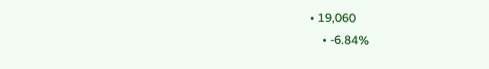• 19,060
    • -6.84%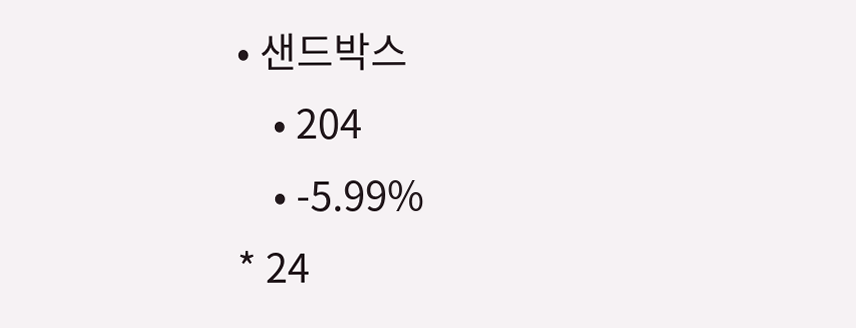• 샌드박스
    • 204
    • -5.99%
* 24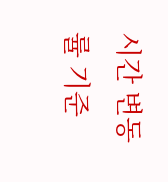시간 변동률 기준